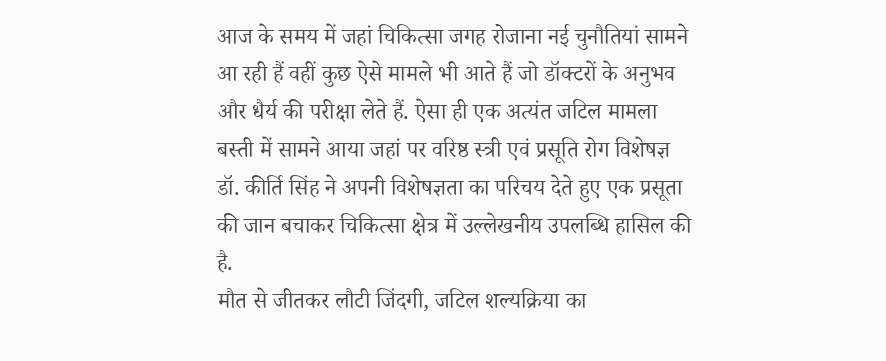आज के समय में जहां चिकित्सा जगह रोजाना नई चुनौतियां सामने आ रही हैं वहीं कुछ ऐसे मामले भी आते हैं जो डॉक्टरों के अनुभव और धैर्य की परीक्षा लेते हैं. ऐसा ही एक अत्यंत जटिल मामला बस्ती में सामने आया जहां पर वरिष्ठ स्त्री एवं प्रसूति रोग विशेषज्ञ डॉ. कीर्ति सिंह ने अपनी विशेषज्ञता का परिचय देते हुए एक प्रसूता की जान बचाकर चिकित्सा क्षेत्र में उल्लेखनीय उपलब्धि हासिल की है.
मौत से जीतकर लौटी जिंदगी, जटिल शल्यक्रिया का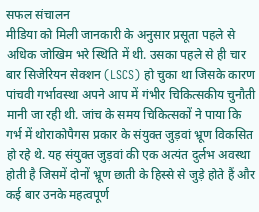सफल संचालन
मीडिया को मिली जानकारी के अनुसार प्रसूता पहले से अधिक जोखिम भरे स्थिति में थी. उसका पहले से ही चार बार सिजेरियन सेक्शन (LSCS) हो चुका था जिसके कारण पांचवी गर्भावस्था अपने आप में गंभीर चिकित्सकीय चुनौती मानी जा रही थी. जांच के समय चिकित्सकों ने पाया कि गर्भ में थोराकोपैगस प्रकार के संयुक्त जुड़वां भ्रूण विकसित हो रहे थे. यह संयुक्त जुड़वां की एक अत्यंत दुर्लभ अवस्था होती है जिसमें दोनों भ्रूण छाती के हिस्से से जुड़े होते हैं और कई बार उनके महत्वपूर्ण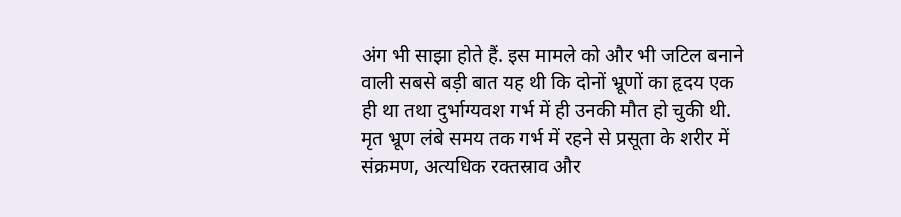अंग भी साझा होते हैं. इस मामले को और भी जटिल बनाने वाली सबसे बड़ी बात यह थी कि दोनों भ्रूणों का हृदय एक ही था तथा दुर्भाग्यवश गर्भ में ही उनकी मौत हो चुकी थी. मृत भ्रूण लंबे समय तक गर्भ में रहने से प्रसूता के शरीर में संक्रमण, अत्यधिक रक्तस्राव और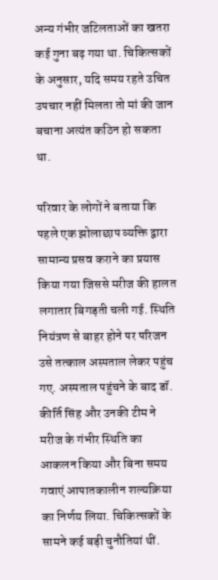अन्य गंभीर जटिलताओं का खतरा कई गुना बढ़ गया था. चिकित्सकों के अनुसार, यदि समय रहते उचित उपचार नहीं मिलता तो मां की जान बचाना अत्यंत कठिन हो सकता था.

परिवार के लोगों ने बताया कि पहले एक झोलाछाप व्यक्ति द्वारा सामान्य प्रसव कराने का प्रयास किया गया जिससे मरीज की हालत लगातार बिगड़ती चली गई. स्थिति नियंत्रण से बाहर होने पर परिजन उसे तत्काल अस्पताल लेकर पहुंच गए. अस्पताल पहुंचने के बाद डॉ. कीर्ति सिंह और उनकी टीम ने मरीज के गंभीर स्थिति का आकलन किया और बिना समय गवाएं आपातकालीन शल्यक्रिया का निर्णय लिया. चिकित्सकों के सामने कई बड़ी चुनौतियां थीं.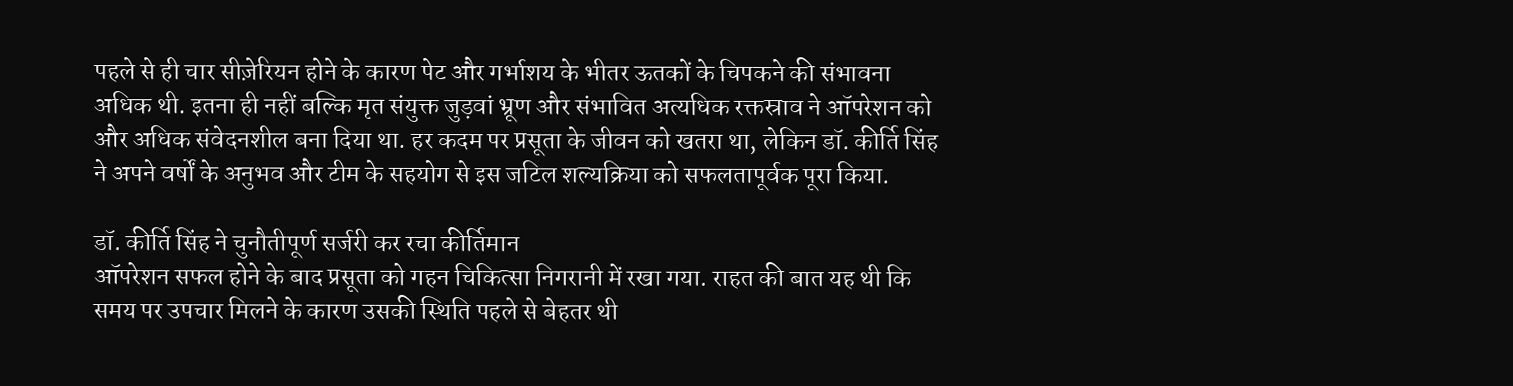पहले से ही चार सीज़ेरियन होने के कारण पेट और गर्भाशय के भीतर ऊतकों के चिपकने की संभावना अधिक थी. इतना ही नहीं बल्कि मृत संयुक्त जुड़वां भ्रूण और संभावित अत्यधिक रक्तस्राव ने ऑपरेशन को और अधिक संवेदनशील बना दिया था. हर कदम पर प्रसूता के जीवन को खतरा था, लेकिन डॉ. कीर्ति सिंह ने अपने वर्षों के अनुभव और टीम के सहयोग से इस जटिल शल्यक्रिया को सफलतापूर्वक पूरा किया.

डॉ. कीर्ति सिंह ने चुनौतीपूर्ण सर्जरी कर रचा कीर्तिमान
ऑपरेशन सफल होने के बाद प्रसूता को गहन चिकित्सा निगरानी में रखा गया. राहत की बात यह थी कि समय पर उपचार मिलने के कारण उसकी स्थिति पहले से बेहतर थी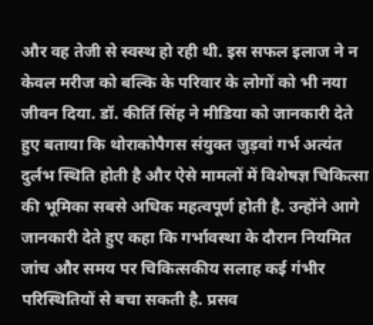और वह तेजी से स्वस्थ हो रही थी. इस सफल इलाज ने न केवल मरीज को बल्कि के परिवार के लोगों को भी नया जीवन दिया. डॉ. कीर्ति सिंह ने मीडिया को जानकारी देते हुए बताया कि थोराकोपैगस संयुक्त जुड़वां गर्भ अत्यंत दुर्लभ स्थिति होती है और ऐसे मामलों में विशेषज्ञ चिकित्सा की भूमिका सबसे अधिक महत्वपूर्ण होती है. उन्होंने आगे जानकारी देते हुए कहा कि गर्भावस्था के दौरान नियमित जांच और समय पर चिकित्सकीय सलाह कई गंभीर परिस्थितियों से बचा सकती है. प्रसव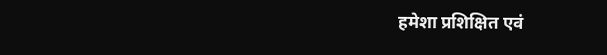हमेशा प्रशिक्षित एवं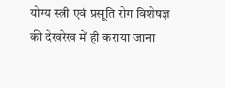योग्य स्त्री एवं प्रसूति रोग विशेषज्ञ की देखरेख में ही कराया जाना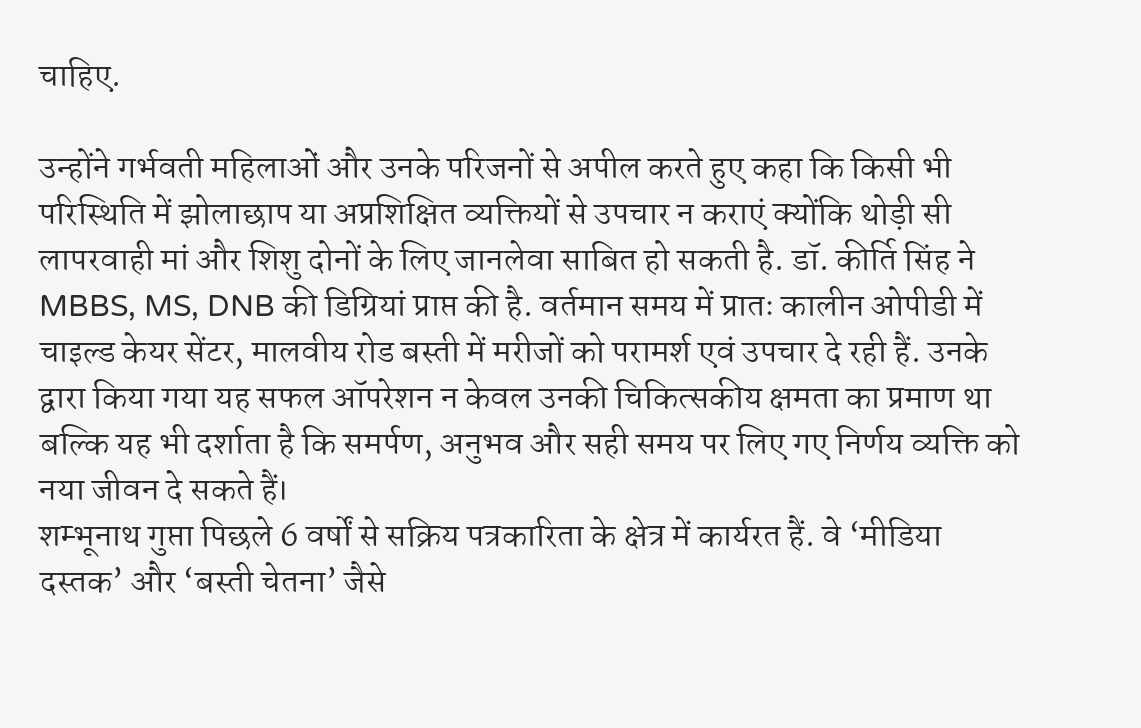चाहिए.

उन्होंने गर्भवती महिलाओं और उनके परिजनों से अपील करते हुए कहा कि किसी भी परिस्थिति में झोलाछाप या अप्रशिक्षित व्यक्तियों से उपचार न कराएं क्योंकि थोड़ी सी लापरवाही मां और शिशु दोनों के लिए जानलेवा साबित हो सकती है. डॉ. कीर्ति सिंह ने MBBS, MS, DNB की डिग्रियां प्राप्त की है. वर्तमान समय में प्रातः कालीन ओपीडी में चाइल्ड केयर सेंटर, मालवीय रोड बस्ती में मरीजों को परामर्श एवं उपचार दे रही हैं. उनके द्वारा किया गया यह सफल ऑपरेशन न केवल उनकी चिकित्सकीय क्षमता का प्रमाण था बल्कि यह भी दर्शाता है कि समर्पण, अनुभव और सही समय पर लिए गए निर्णय व्यक्ति को नया जीवन दे सकते हैं।
शम्भूनाथ गुप्ता पिछले 6 वर्षों से सक्रिय पत्रकारिता के क्षेत्र में कार्यरत हैं. वे ‘मीडिया दस्तक’ और ‘बस्ती चेतना’ जैसे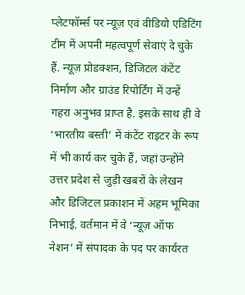प्लेटफॉर्म्स पर न्यूज़ एवं वीडियो एडिटिंग टीम में अपनी महत्वपूर्ण सेवाएं दे चुके हैं. न्यूज़ प्रोडक्शन, डिजिटल कंटेंट निर्माण और ग्राउंड रिपोर्टिंग में उन्हें गहरा अनुभव प्राप्त है. इसके साथ ही वे ‘भारतीय बस्ती’ में कंटेंट राइटर के रूप में भी कार्य कर चुके हैं, जहां उन्होंने उत्तर प्रदेश से जुड़ी खबरों के लेखन और डिजिटल प्रकाशन में अहम भूमिका निभाई. वर्तमान में वे ‘न्यूज़ ऑफ नेशन’ में संपादक के पद पर कार्यरत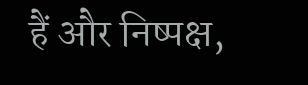हैं और निष्पक्ष,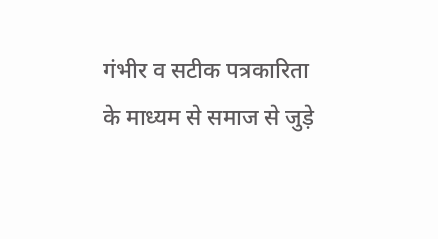गंभीर व सटीक पत्रकारिता के माध्यम से समाज से जुड़े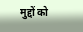मुद्दों को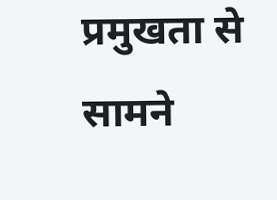प्रमुखता से सामने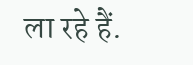ला रहे हैं.